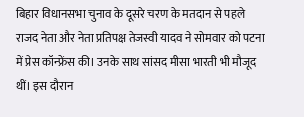बिहार विधानसभा चुनाव के दूसरे चरण के मतदान से पहले राजद नेता और नेता प्रतिपक्ष तेजस्वी यादव ने सोमवार को पटना में प्रेस कॉन्फ्रेंस की। उनके साथ सांसद मीसा भारती भी मौजूद थीं। इस दौरान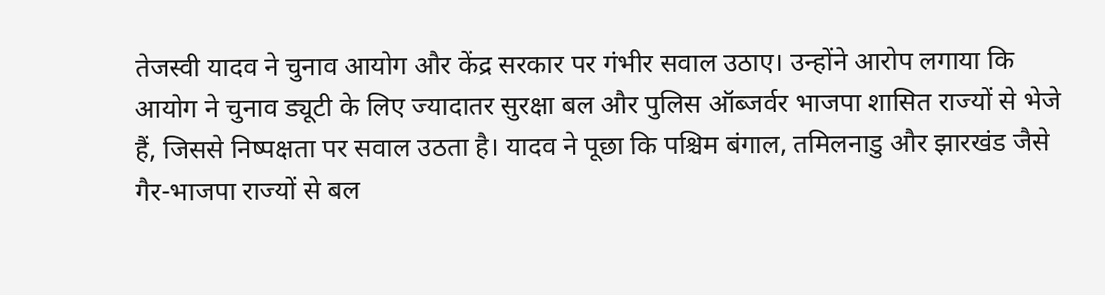तेजस्वी यादव ने चुनाव आयोग और केंद्र सरकार पर गंभीर सवाल उठाए। उन्होंने आरोप लगाया कि आयोग ने चुनाव ड्यूटी के लिए ज्यादातर सुरक्षा बल और पुलिस ऑब्जर्वर भाजपा शासित राज्यों से भेजे हैं, जिससे निष्पक्षता पर सवाल उठता है। यादव ने पूछा कि पश्चिम बंगाल, तमिलनाडु और झारखंड जैसे गैर-भाजपा राज्यों से बल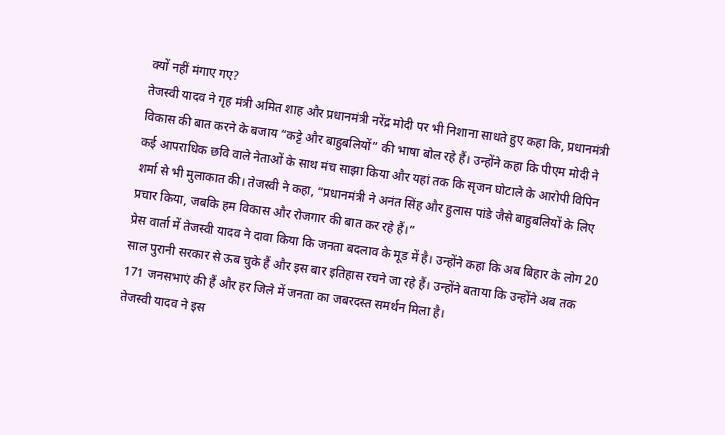क्यों नहीं मंगाए गए?
तेजस्वी यादव ने गृह मंत्री अमित शाह और प्रधानमंत्री नरेंद्र मोदी पर भी निशाना साधते हुए कहा कि, प्रधानमंत्री विकास की बात करने के बजाय “कट्टे और बाहुबलियों” की भाषा बोल रहे हैं। उन्होंने कहा कि पीएम मोदी ने कई आपराधिक छवि वाले नेताओं के साथ मंच साझा किया और यहां तक कि सृजन घोटाले के आरोपी विपिन शर्मा से भी मुलाकात की। तेजस्वी ने कहा, “प्रधानमंत्री ने अनंत सिंह और हुलास पांडे जैसे बाहुबलियों के लिए प्रचार किया, जबकि हम विकास और रोजगार की बात कर रहे हैं।”
प्रेस वार्ता में तेजस्वी यादव ने दावा किया कि जनता बदलाव के मूड में है। उन्होंने कहा कि अब बिहार के लोग 20 साल पुरानी सरकार से ऊब चुके हैं और इस बार इतिहास रचने जा रहे हैं। उन्होंने बताया कि उन्होंने अब तक 171 जनसभाएं की हैं और हर जिले में जनता का जबरदस्त समर्थन मिला है।
तेजस्वी यादव ने इस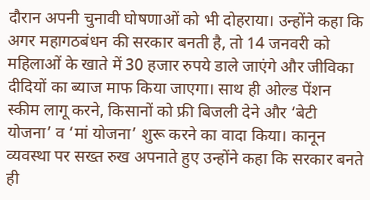दौरान अपनी चुनावी घोषणाओं को भी दोहराया। उन्होंने कहा कि अगर महागठबंधन की सरकार बनती है, तो 14 जनवरी को महिलाओं के खाते में 30 हजार रुपये डाले जाएंगे और जीविका दीदियों का ब्याज माफ किया जाएगा। साथ ही ओल्ड पेंशन स्कीम लागू करने, किसानों को फ्री बिजली देने और ‘बेटी योजना’ व ‘मां योजना’ शुरू करने का वादा किया। कानून व्यवस्था पर सख्त रुख अपनाते हुए उन्होंने कहा कि सरकार बनते ही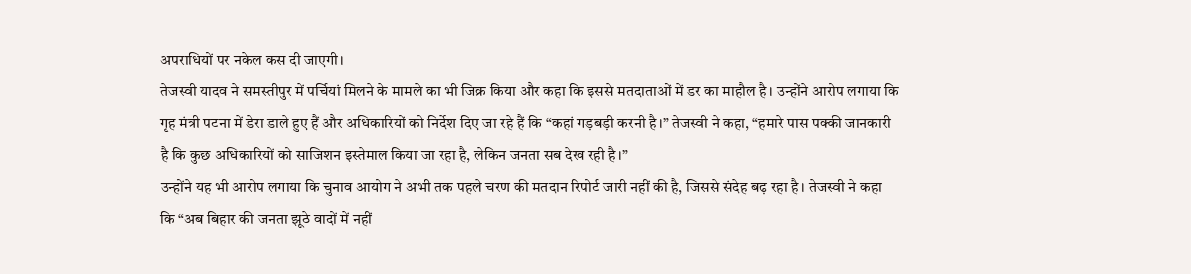अपराधियों पर नकेल कस दी जाएगी।
तेजस्वी यादव ने समस्तीपुर में पर्चियां मिलने के मामले का भी जिक्र किया और कहा कि इससे मतदाताओं में डर का माहौल है। उन्होंने आरोप लगाया कि गृह मंत्री पटना में डेरा डाले हुए हैं और अधिकारियों को निर्देश दिए जा रहे हैं कि “कहां गड़बड़ी करनी है।” तेजस्वी ने कहा, “हमारे पास पक्की जानकारी है कि कुछ अधिकारियों को साजिशन इस्तेमाल किया जा रहा है, लेकिन जनता सब देख रही है।”
उन्होंने यह भी आरोप लगाया कि चुनाव आयोग ने अभी तक पहले चरण की मतदान रिपोर्ट जारी नहीं की है, जिससे संदेह बढ़ रहा है। तेजस्वी ने कहा कि “अब बिहार की जनता झूठे वादों में नहीं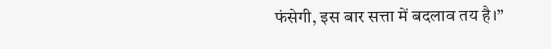फंसेगी, इस बार सत्ता में बदलाव तय है।”